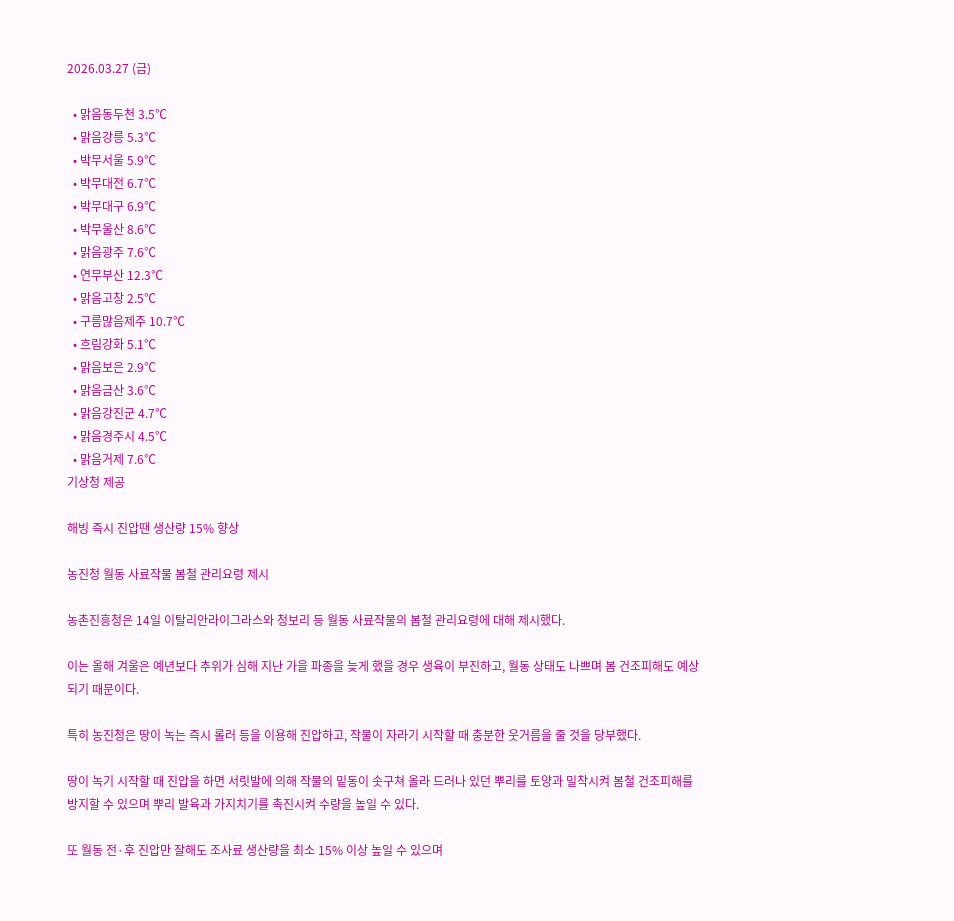2026.03.27 (금)

  • 맑음동두천 3.5℃
  • 맑음강릉 5.3℃
  • 박무서울 5.9℃
  • 박무대전 6.7℃
  • 박무대구 6.9℃
  • 박무울산 8.6℃
  • 맑음광주 7.6℃
  • 연무부산 12.3℃
  • 맑음고창 2.5℃
  • 구름많음제주 10.7℃
  • 흐림강화 5.1℃
  • 맑음보은 2.9℃
  • 맑음금산 3.6℃
  • 맑음강진군 4.7℃
  • 맑음경주시 4.5℃
  • 맑음거제 7.6℃
기상청 제공

해빙 즉시 진압땐 생산량 15% 향상

농진청 월동 사료작물 봄철 관리요령 제시

농촌진흥청은 14일 이탈리안라이그라스와 청보리 등 월동 사료작물의 봄철 관리요령에 대해 제시했다.

이는 올해 겨울은 예년보다 추위가 심해 지난 가을 파종을 늦게 했을 경우 생육이 부진하고, 월동 상태도 나쁘며 봄 건조피해도 예상되기 때문이다.

특히 농진청은 땅이 녹는 즉시 롤러 등을 이용해 진압하고, 작물이 자라기 시작할 때 충분한 웃거름을 줄 것을 당부했다.

땅이 녹기 시작할 때 진압을 하면 서릿발에 의해 작물의 밑동이 솟구쳐 올라 드러나 있던 뿌리를 토양과 밀착시켜 봄철 건조피해를 방지할 수 있으며 뿌리 발육과 가지치기를 촉진시켜 수량을 높일 수 있다.

또 월동 전·후 진압만 잘해도 조사료 생산량을 최소 15% 이상 높일 수 있으며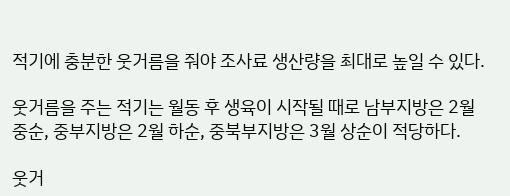적기에 충분한 웃거름을 줘야 조사료 생산량을 최대로 높일 수 있다.

웃거름을 주는 적기는 월동 후 생육이 시작될 때로 남부지방은 2월 중순, 중부지방은 2월 하순, 중북부지방은 3월 상순이 적당하다.

웃거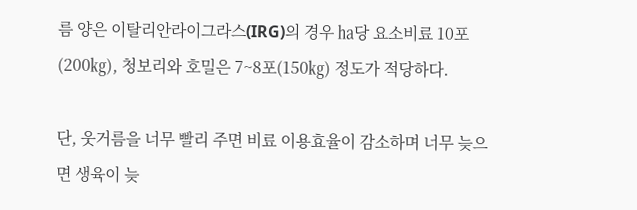름 양은 이탈리안라이그라스(IRG)의 경우 ㏊당 요소비료 10포(200㎏), 청보리와 호밀은 7~8포(150㎏) 정도가 적당하다.

단, 웃거름을 너무 빨리 주면 비료 이용효율이 감소하며 너무 늦으면 생육이 늦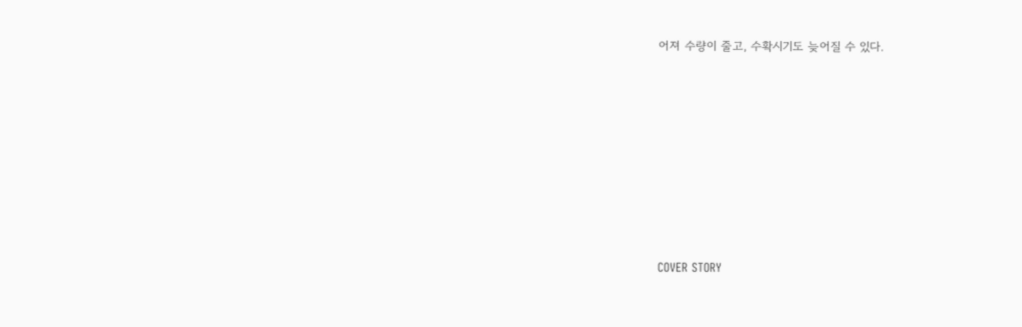어져 수량이 줄고, 수확시기도 늦어질 수 있다.








COVER STORY